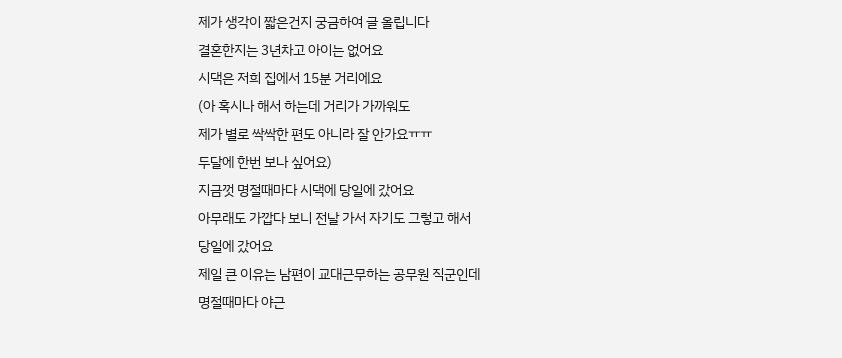제가 생각이 짧은건지 궁금하여 글 올립니다
결혼한지는 3년차고 아이는 없어요
시댁은 저희 집에서 15분 거리에요
(아 혹시나 해서 하는데 거리가 가까워도
제가 별로 싹싹한 편도 아니라 잘 안가요ㅠㅠ
두달에 한번 보나 싶어요)
지금껏 명절때마다 시댁에 당일에 갔어요
아무래도 가깝다 보니 전날 가서 자기도 그렇고 해서
당일에 갔어요
제일 큰 이유는 남편이 교대근무하는 공무원 직군인데
명절때마다 야근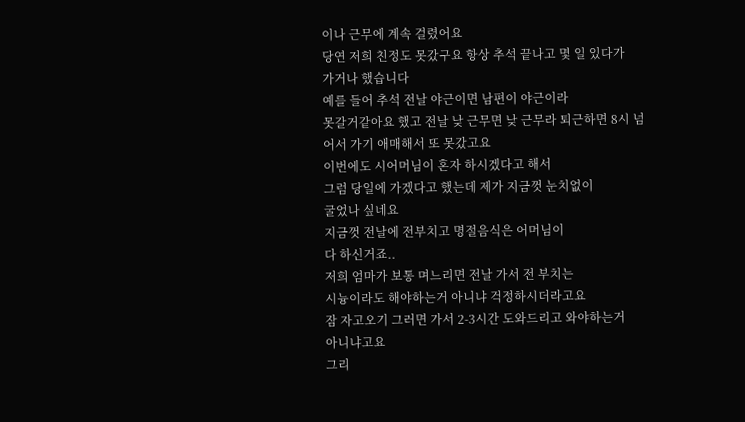이나 근무에 계속 걸렸어요
당연 저희 친정도 못갔구요 항상 추석 끝나고 몇 일 있다가
가거나 했습니다
예를 들어 추석 전날 야근이면 남편이 야근이라
못갈거같아요 했고 전날 낮 근무면 낮 근무라 퇴근하면 8시 넘어서 가기 애매해서 또 못갔고요
이번에도 시어머님이 혼자 하시겠다고 해서
그럼 당일에 가겠다고 했는데 제가 지금껏 눈치없이
굴었나 싶네요
지금껏 전날에 전부치고 명절음식은 어머님이
다 하신거죠..
저희 엄마가 보통 며느리면 전날 가서 전 부치는
시늉이라도 해야하는거 아니냐 걱정하시더라고요
잠 자고오기 그러면 가서 2-3시간 도와드리고 와야하는거
아니냐고요
그리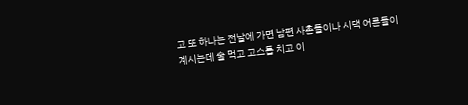고 또 하나는 전날에 가면 남편 사촌들이나 시댁 어른들이 계시는데 술 먹고 고스톱 치고 이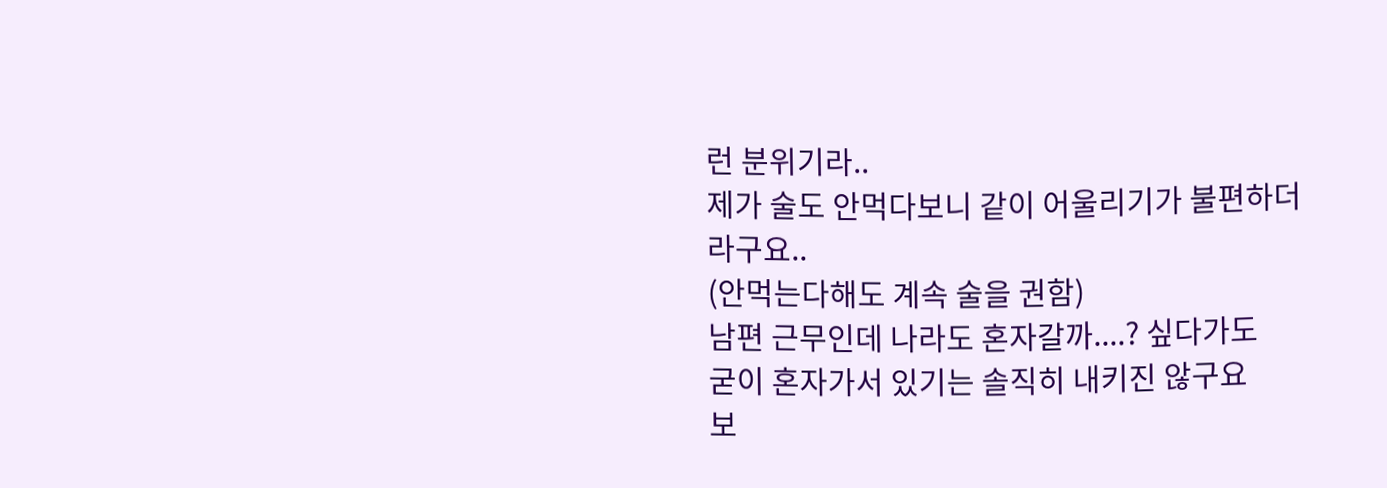런 분위기라..
제가 술도 안먹다보니 같이 어울리기가 불편하더라구요..
(안먹는다해도 계속 술을 권함)
남편 근무인데 나라도 혼자갈까....? 싶다가도
굳이 혼자가서 있기는 솔직히 내키진 않구요
보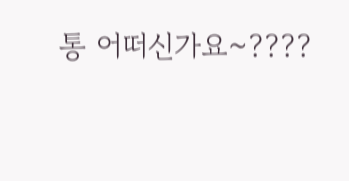통 어떠신가요~????